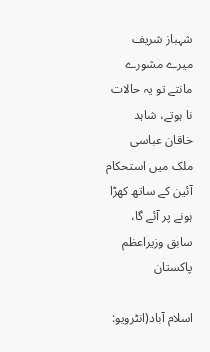شہباز شریف میرے مشورے مانتے تو یہ حالات نا ہوتے، شاہد خاقان عباسی
ملک میں استحکام آئین کے ساتھ کھڑا ہونے پر آئے گا، سابق وزیراعظم پاکستان

اسلام آباد(انٹرویو: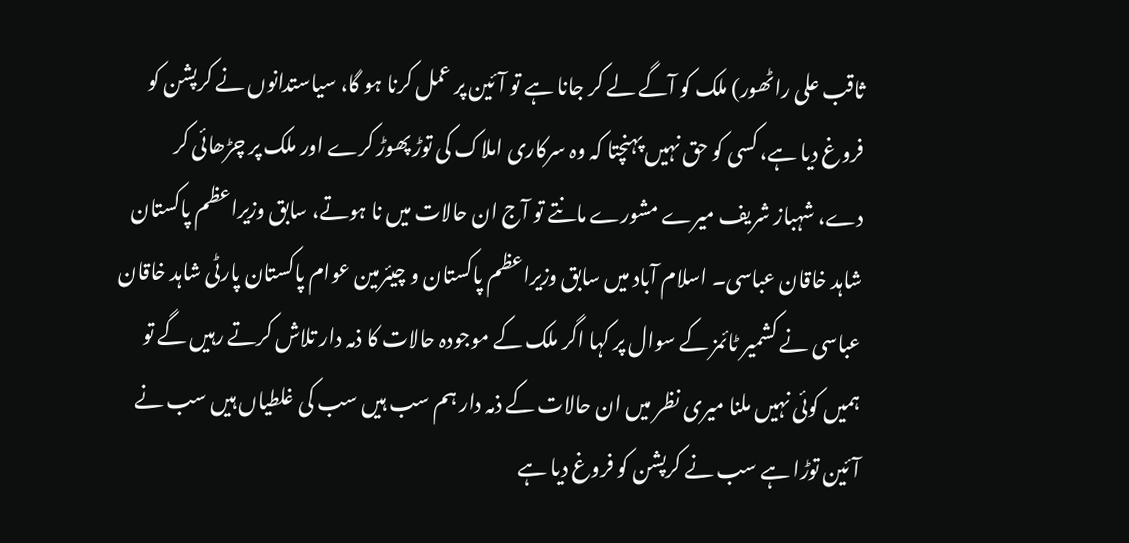ثاقب علی راٹھور) ملک کو آگے لے کر جانا ہے تو آئین پر عمل کرنا ہو گا، سیاستدانوں نے کرپشن کو فروغ دیا ہے، کسی کو حق نہیں پہنچتا کہ وہ سرکاری املاک کی توڑ پھوڑ کرے اور ملک پر چڑھائی کر دے، شہباز شریف میرے مشورے مانتے تو آج ان حالات میں نا ہوتے، سابق وزیراعظم پاکستان شاہد خاقان عباسی۔ اسلام آباد میں سابق وزیراعظم پاکستان و چیئرمین عوام پاکستان پارٹی شاہد خاقان عباسی نے کشمیر ٹائمز کے سوال پر کہا اگر ملک کے موجودہ حالات کا ذمہ دار تلاش کرتے رہیں گے تو ہمیں کوئی نہیں ملنا میری نظر میں ان حالات کے ذمہ دار ہم سب ہیں سب کی غلطیاں ہیں سب نے آئین توڑا ہے سب نے کرپشن کو فروغ دیا ہے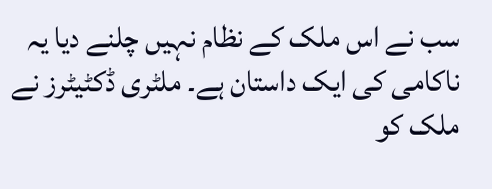سب نے اس ملک کے نظام نہیں چلنے دیا یہ ناکامی کی ایک داستان ہے۔ ملٹری ڈکٹیٹرز نے ملک کو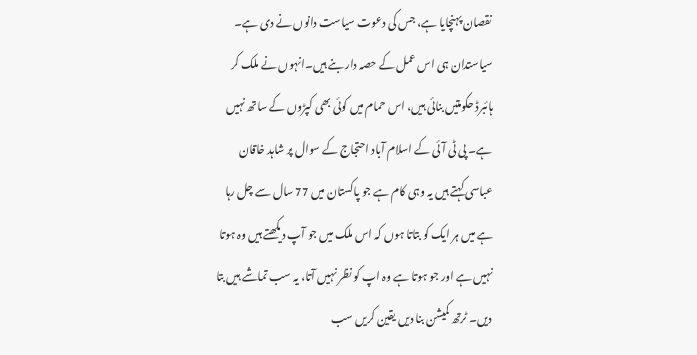نقصان پہنچایا ہے، جس کی دعوت سیاست دانوں نے دی ہے۔ سیاستدان ہی اس عمل کے حصہ دار بنے ہیں۔انہوں نے ملک کر ہائبرڈ حکومتیں بنائی ہیں، اس حمام میں کوئی بھی کپڑوں کے ساتھ نہیں ہے۔ پی ٹی آئی کے اسلام آباد احتجاج کے سوال پر شاہد خاقان عباسی کہتے ہیں یہ وہی کام ہے جو پاکستان میں 77 سال سے چل رہا ہے میں ہر ایک کو بتاتا ہوں کہ اس ملک میں جو آپ دیکھتے ہیں وہ ہوتا نہیں ہے اور جو ہوتا ہے وہ اپ کو نظر نہیں آتا، یہ سب تماشے ہیں بتا دیں۔ ٹرتھ کمیشن بنا دیں یقین کریں سب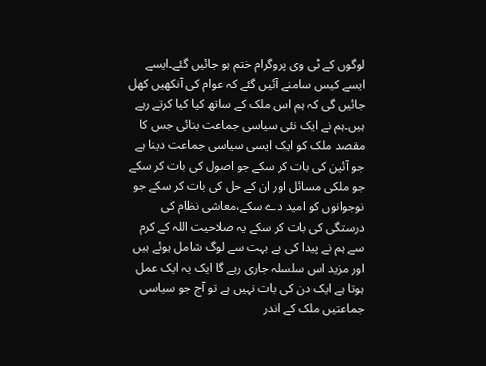لوگوں کے ٹی وی پروگرام ختم ہو جائیں گئے۔ایسے ایسے کیس سامنے آئیں گئے کہ عوام کی آنکھیں کھل جائیں گی کہ ہم اس ملک کے ساتھ کیا کیا کرتے رہے ہیں۔ہم نے ایک نئی سیاسی جماعت بنائی جس کا مقصد ملک کو ایک ایسی سیاسی جماعت دینا ہے جو آئین کی بات کر سکے جو اصول کی بات کر سکے جو ملکی مسائل اور ان کے حل کی بات کر سکے جو نوجوانوں کو امید دے سکے،معاشی نظام کی درستگی کی بات کر سکے یہ صلاحیت اللہ کے کرم سے ہم نے پیدا کی ہے بہت سے لوگ شامل ہوئے ہیں اور مزید اس سلسلہ جاری رہے گا ایک یہ ایک عمل ہوتا ہے ایک دن کی بات نہیں ہے تو آج جو سیاسی جماعتیں ملک کے اندر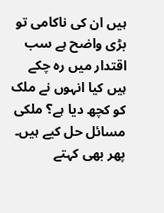ہیں ان کی ناکامی تو بڑی واضح ہے سب اقتدار میں رہ چکے ہیں کیا انہوں نے ملک کو کچھ دیا ہے؟ ملکی مسائل حل کیے ہیں۔ پھر بھی کہتے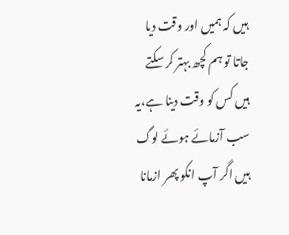ہیں کہ ہمیں اور وقت دیا جاتا تو ہم کچھ بہتر کر سکتے ہیں کس کو وقت دینا ہے،یہ سب آزمائے ہوئے لوگ ہیں اگر آپ انکو پھر ازمانا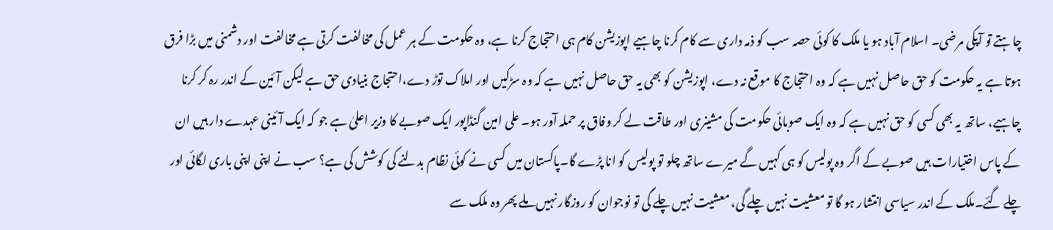چاہتے تو آپکی مرضی۔ اسلام آباد ہو یا ملک کا کوئی حصہ سب کو ذمہ داری سے کام کرنا چاہیے اپوزیشن کام ہی احتجاج کرنا ہے، وہ حکومت کے ہر عمل کی مخالفت کرتی ہے مخالفت اور دشمنی میں بڑا فرق ہوتا ہے یہ حکومت کو حق حاصل نہیں ہے کہ وہ احتجاج کا موقع نہ دے، اپوزیشن کو بھی یہ حق حاصل نہیں ہے کہ وہ سڑکیں اور املاک توڑ دے،احتجاج بنیادی حق ہے لیکن آئین کے اندر رہ کر کرنا چاہیے، ساتھ یہ بھی کسی کو حق نہیں ہے کہ وہ ایک صوبائی حکومت کی مشینری اور طاقت لے کر وفاق پر حملہ آور ہو۔ علی امین گنڈاپور ایک صوبے کا وزیر اعلیٰ ہے جو کہ ایک آئینی عہدے دار ہیں ان کے پاس اختیارات ہیں صوبے کے اگر وہ پولیس کو ہی کہیں گے میرے ساتھ چلو تو پولیس کو انا پڑے گا۔پاکستان میں کسی نے کوئی نظام بدلنے کی کوشش کی ہے؟ سب نے اپنی اپنی باری لگائی اور چلے گئے۔ملک کے اندر سیاسی انتشار ہو گا تو معشیت نہیں چلے گی، معشیت نہیں چلے گی تو نوجوان کو روزگار نہیں ملے پھر وہ ملک سے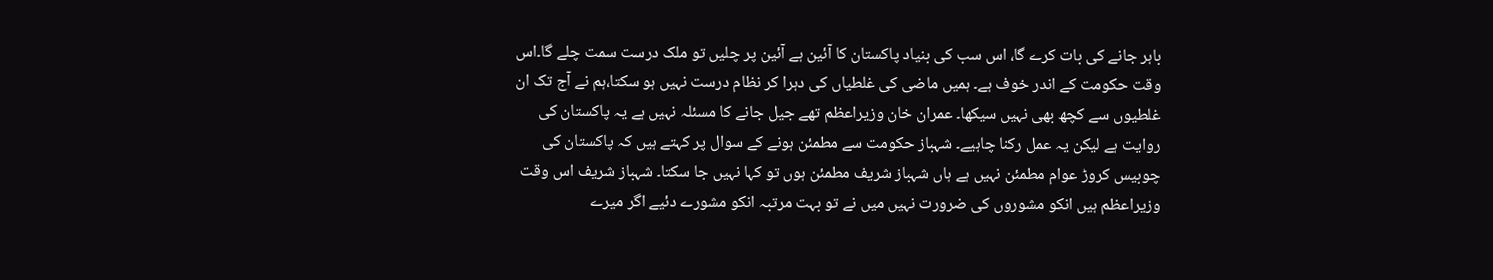باہر جانے کی بات کرے گا، اس سب کی بنیاد پاکستان کا آئین ہے آئین پر چلیں تو ملک درست سمت چلے گا۔اس وقت حکومت کے اندر خوف ہے۔ ہمیں ماضی کی غلطیاں کی دہرا کر نظام درست نہیں ہو سکتا،ہم نے آج تک ان غلطیوں سے کچھ بھی نہیں سیکھا۔ عمران خان وزیراعظم تھے جیل جانے کا مسئلہ نہیں ہے یہ پاکستان کی روایت ہے لیکن یہ عمل رکنا چاہیے۔ شہباز حکومت سے مطمئن ہونے کے سوال پر کہتے ہیں کہ پاکستان کی چوبیس کروڑ عوام مطمئن نہیں ہے ہاں شہباز شریف مطمئن ہوں تو کہا نہیں جا سکتا۔ شہباز شریف اس وقت وزیراعظم ہیں انکو مشوروں کی ضرورت نہیں میں نے تو بہت مرتبہ انکو مشورے دئیے اگر میرے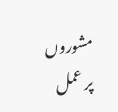مشوروں پر عمل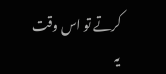کرتے تو اس وقت یہ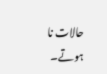حالات نا ہوتے۔